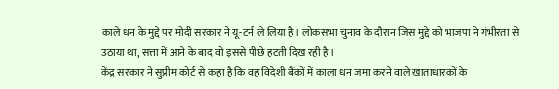काले धन के मुद्दे पर मोदी सरकार ने यू-टर्न ले लिया है। लोकसभा चुनाव के दौरान जिस मुद्दे को भाजपा ने गंभीरता से उठाया था, सत्ता में आने के बाद वो इससे पीछे हटती दिख रही है।
केंद्र सरकार ने सुप्रीम कोर्ट से कहा है कि वह विदेशी बैंकों में काला धन जमा करने वाले खाताधारकों के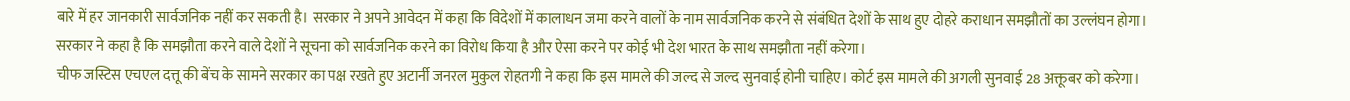बारे में हर जानकारी सार्वजनिक नहीं कर सकती है। सरकार ने अपने आवेदन में कहा कि विदेशों में कालाधन जमा करने वालों के नाम सार्वजनिक करने से संबंधित देशों के साथ हुए दोहरे कराधान समझौतों का उल्लंघन होगा।
सरकार ने कहा है कि समझौता करने वाले देशों ने सूचना को सार्वजनिक करने का विरोध किया है और ऐसा करने पर कोई भी देश भारत के साथ समझौता नहीं करेगा।
चीफ जस्टिस एचएल दत्तू की बेंच के सामने सरकार का पक्ष रखते हुए अटार्नी जनरल मुकुल रोहतगी ने कहा कि इस मामले की जल्द से जल्द सुनवाई होनी चाहिए। कोर्ट इस मामले की अगली सुनवाई 28 अक्तूबर को करेगा।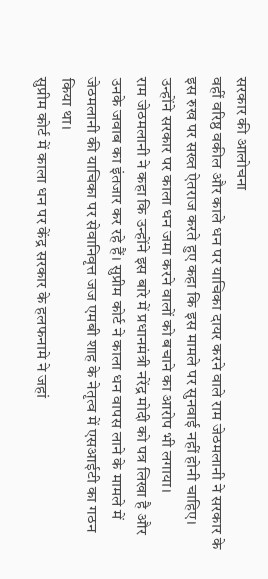सरकार की आलोचना
वहीं वरिष्ठ वकील और काले धन पर याचिका दायर करने वाले राम जेठमलानी ने सरकार के इस रुख पर सख्त ऐतराज करते हुए कहा कि इस मामले पर सुनवाई नहीं होनी चाहिए। उन्होंने सरकार पर काला धन जमा करने वालों को बचाने का आरोप भी लगाया।
राम जेठमलानी ने कहा कि उन्होंने इस बारे में प्रधानमंत्री नरेंद्र मोदी को पत्र लिखा है और उनके जवाब का इंतजार कर रहे हैं। सुप्रीम कोर्ट ने काला धन वापस लाने के मामले में जेठमलानी की याचिका पर सेवानिवृत्त जज एमबी शाह के नेतृत्व में एसआईटी का गठन किया था।
सुप्रीम कोर्ट में काला धन पर केंद्र सरकार के हलफनामे ने जहां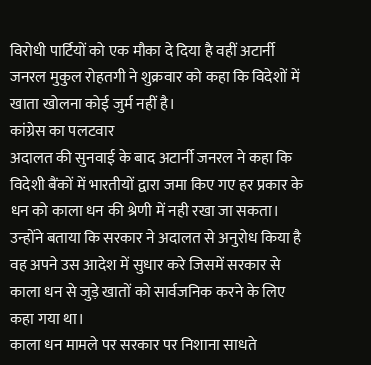विरोधी पार्टियों को एक मौका दे दिया है वहीं अटार्नी जनरल मुकुल रोहतगी ने शुक्रवार को कहा कि विदेशों में खाता खोलना कोई जुर्म नहीं है।
कांग्रेस का पलटवार
अदालत की सुनवाई के बाद अटार्नी जनरल ने कहा कि विदेशी बैंकों में भारतीयों द्वारा जमा किए गए हर प्रकार के धन को काला धन की श्रेणी में नही रखा जा सकता। उन्होंने बताया कि सरकार ने अदालत से अनुरोध किया है वह अपने उस आदेश में सुधार करे जिसमें सरकार से काला धन से जुड़े खातों को सार्वजनिक करने के लिए कहा गया था।
काला धन मामले पर सरकार पर निशाना साधते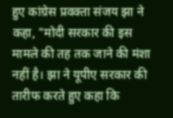हुए कांग्रेस प्रवक्ता संजय झा ने कहा, "मोदी सरकार की इस मामले की तह तक जाने की मंशा नहीं है। झा ने यूपीए सरकार की तारीफ करते हुए कहा कि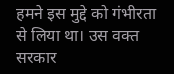हमने इस मुद्दे को गंभीरता से लिया था। उस वक्त सरकार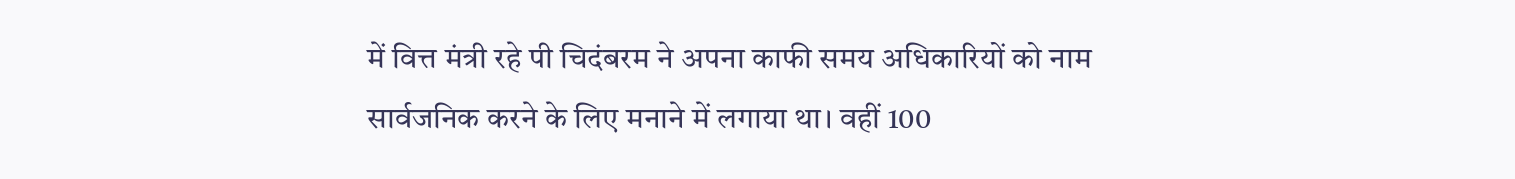में वित्त मंत्री रहे पी चिदंबरम ने अपना काफी समय अधिकारियों को नाम सार्वजनिक करने के लिए मनाने में लगाया था। वहीं 100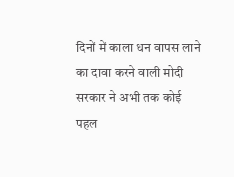दिनों में काला धन वापस लाने का दावा करने वाली मोदी सरकार ने अभी तक कोई पहल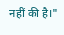नहीं की है।"